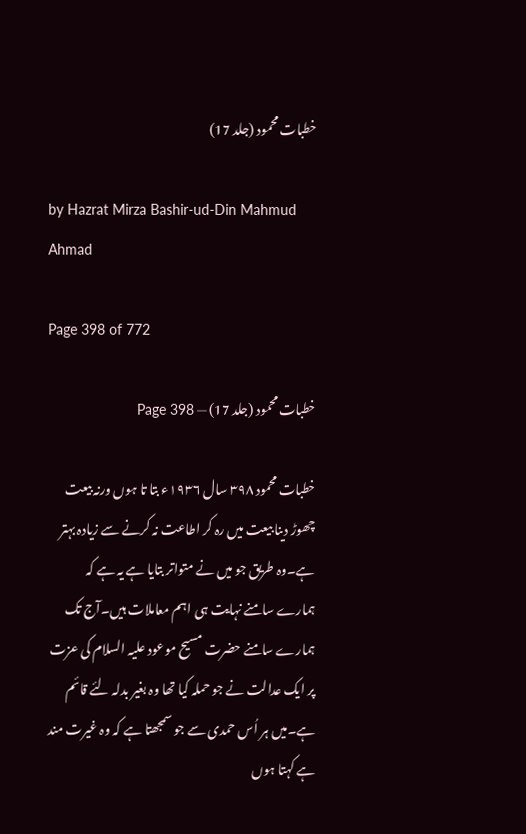خطبات محمود (جلد 17)

by Hazrat Mirza Bashir-ud-Din Mahmud Ahmad

Page 398 of 772

خطبات محمود (جلد 17) — Page 398

خطبات محمود ۳۹۸ سال ۱۹۳۶ء بتا تا ہوں ورنہ بیعت چھوڑ دینا بیعت میں رہ کر اطاعت نہ کرنے سے زیادہ بہتر ہے۔وہ طریق جو میں نے متواتر بتایا ہے یہ ہے کہ ہمارے سامنے نہایت ہی اہم معاملات ہیں۔آج تک ہمارے سامنے حضرت مسیح موعود علیہ السلام کی عزت پر ایک عدالت نے جو حملہ کیا تھا وہ بغیر بدلہ لئے قائم ہے۔میں ہر اُس حمدی سے جو سمجھتا ہے کہ وہ غیرت مند ہے کہتا ہوں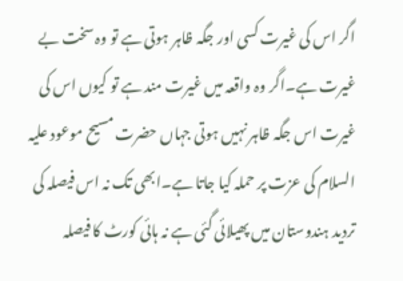اگر اس کی غیرت کسی اور جگہ ظاہر ہوتی ہے تو وہ سخت بے غیرت ہے۔اگر وہ واقعہ میں غیرت مند ہے تو کیوں اس کی غیرت اس جگہ ظاہر نہیں ہوتی جہاں حضرت مسیح موعود علیہ السلام کی عزت پر حملہ کیا جاتا ہے۔ابھی تک نہ اس فیصلہ کی تردید ہندوستان میں پھیلائی گئی ہے نہ ہائی کورٹ کا فیصلہ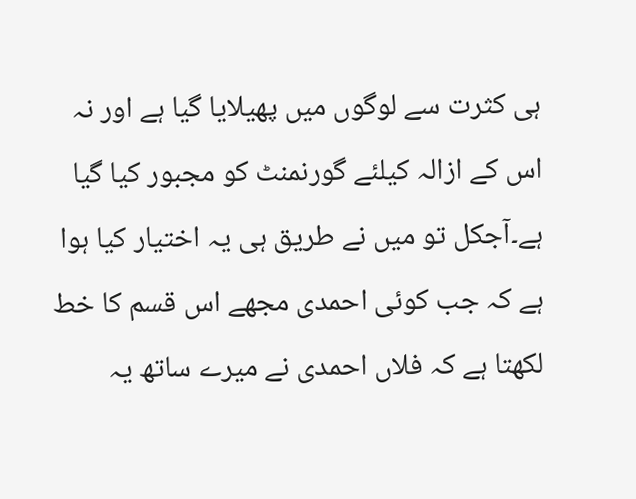ہی کثرت سے لوگوں میں پھیلایا گیا ہے اور نہ اس کے ازالہ کیلئے گورنمنٹ کو مجبور کیا گیا ہے۔آجکل تو میں نے طریق ہی یہ اختیار کیا ہوا ہے کہ جب کوئی احمدی مجھے اس قسم کا خط لکھتا ہے کہ فلاں احمدی نے میرے ساتھ یہ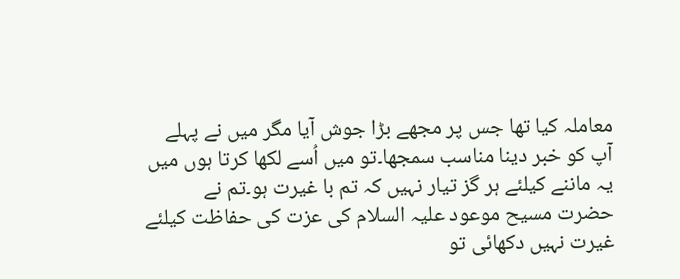معاملہ کیا تھا جس پر مجھے بڑا جوش آیا مگر میں نے پہلے آپ کو خبر دینا مناسب سمجھا۔تو میں اُسے لکھا کرتا ہوں میں یہ ماننے کیلئے ہر گز تیار نہیں کہ تم با غیرت ہو۔تم نے حضرت مسیح موعود علیہ السلام کی عزت کی حفاظت کیلئے غیرت نہیں دکھائی تو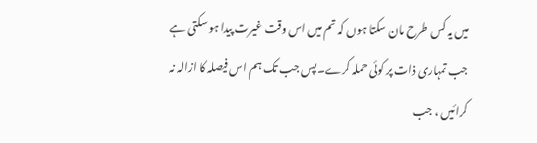میں یہ کس طرح مان سکتا ہوں کہ تم میں اس وقت غیرت پیدا ہو سکتی ہے جب تمہاری ذات پر کوئی حملہ کرے۔پس جب تک ہم اس فیصلہ کا ازالہ نہ کرائیں ، جب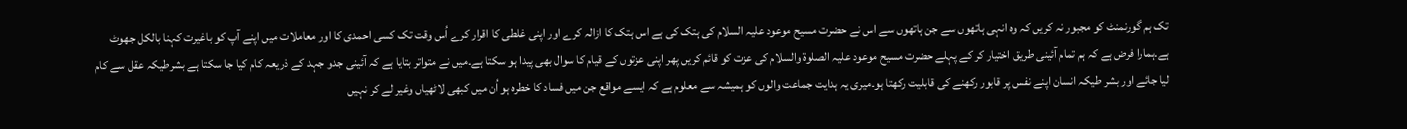تک ہم گورنمنٹ کو مجبور نہ کریں کہ وہ انہی ہاتھوں سے جن ہاتھوں سے اس نے حضرت مسیح موعود علیہ السلام کی ہتک کی ہے اس ہتک کا ازالہ کرے اور اپنی غلطی کا اقرار کرے اُس وقت تک کسی احمدی کا اور معاملات میں اپنے آپ کو باغیرت کہنا بالکل جھوٹ ہے۔ہمارا فرض ہے کہ ہم تمام آئینی طریق اختیار کر کے پہلے حضرت مسیح موعود علیہ الصلوۃ والسلام کی عزت کو قائم کریں پھر اپنی عزتوں کے قیام کا سوال بھی پیدا ہو سکتا ہے۔میں نے متواتر بتایا ہے کہ آئینی جدو جہد کے ذریعہ کام کیا جا سکتا ہے بشرطیکہ عقل سے کام لیا جائے اور بشر طیکہ انسان اپنے نفس پر قابور رکھنے کی قابلیت رکھتا ہو۔میری یہ ہدایت جماعت والوں کو ہمیشہ سے معلوم ہے کہ ایسے مواقع جن میں فساد کا خطرہ ہو اُن میں کبھی لاٹھیاں وغیر لے کر نہیں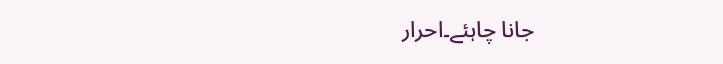جانا چاہئے۔احرار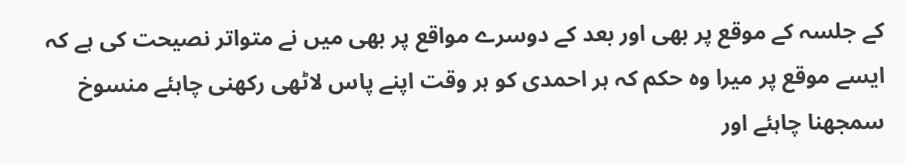کے جلسہ کے موقع پر بھی اور بعد کے دوسرے مواقع پر بھی میں نے متواتر نصیحت کی ہے کہ ایسے موقع پر میرا وہ حکم کہ ہر احمدی کو ہر وقت اپنے پاس لاٹھی رکھنی چاہئے منسوخ سمجھنا چاہئے اور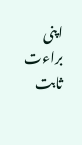اپنی براءت ثابت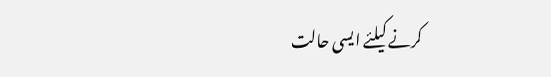کرنے کیلئے ایسی حالت